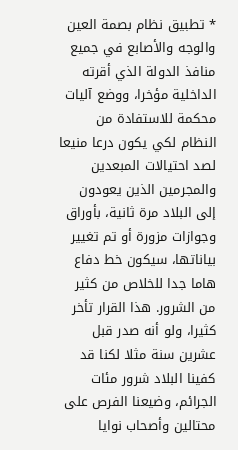* تطبيق نظام بصمة العين والوجه والأصابع في جميع منافذ الدولة الذي أقرته الداخلية مؤخرا، ووضع آليات محكمة للاستفادة من النظام لكي يكون درعا منيعا لصد احتيالات المبعدين والمجرمين الذين يعودون إلى البلاد مرة ثانية، بأوراق وجوازات مزورة أو تم تغيير بياناتها، سيكون خط دفاع هاما جدا للخلاص من كثير من الشرور. هذا القرار تأخر كثيرا، ولو أنه صدر قبل عشرين سنة مثلا لكنا قد كفينا البلاد شرور مئات الجرائم، وضيعنا الفرص على محتالين وأصحاب نوايا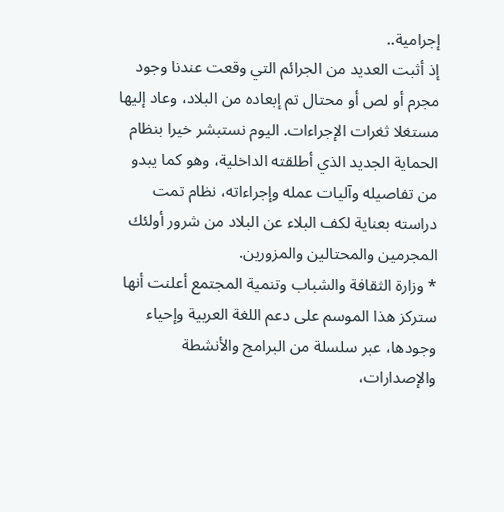إجرامية..
إذ أثبت العديد من الجرائم التي وقعت عندنا وجود مجرم أو لص أو محتال تم إبعاده من البلاد، وعاد إليها مستغلا ثغرات الإجراءات. اليوم نستبشر خيرا بنظام الحماية الجديد الذي أطلقته الداخلية، وهو كما يبدو من تفاصيله وآليات عمله وإجراءاته، نظام تمت دراسته بعناية لكف البلاء عن البلاد من شرور أولئك المجرمين والمحتالين والمزورين.
* وزارة الثقافة والشباب وتنمية المجتمع أعلنت أنها ستركز هذا الموسم على دعم اللغة العربية وإحياء وجودها، عبر سلسلة من البرامج والأنشطة والإصدارات،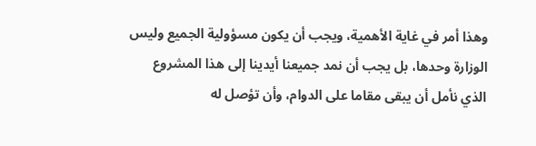وهذا أمر في غاية الأهمية، ويجب أن يكون مسؤولية الجميع وليس الوزارة وحدها، بل يجب أن نمد جميعنا أيدينا إلى هذا المشروع الذي نأمل أن يبقى مقاما على الدوام، وأن تؤصل له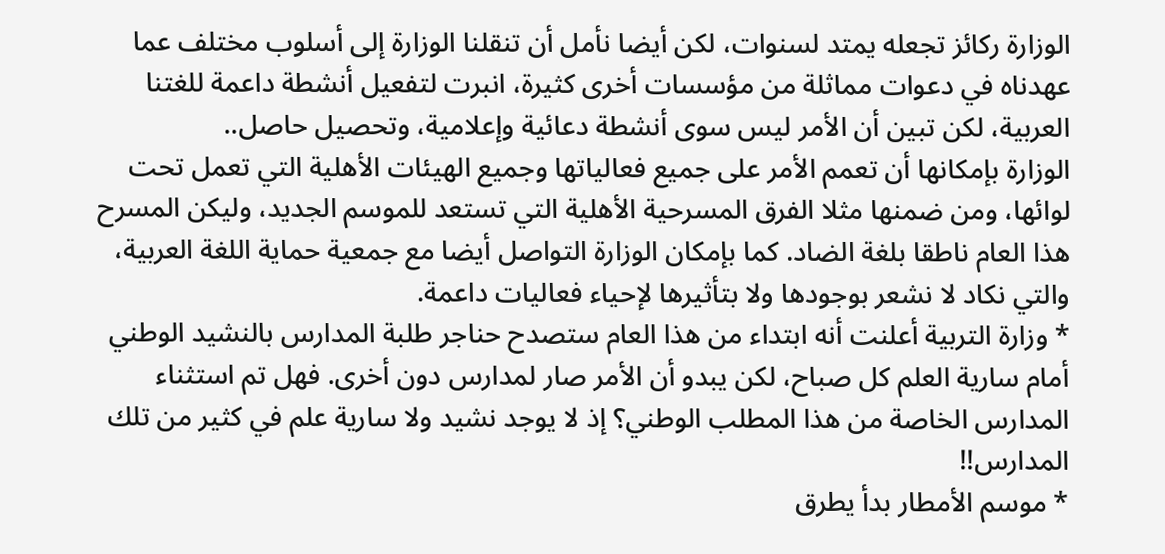الوزارة ركائز تجعله يمتد لسنوات، لكن أيضا نأمل أن تنقلنا الوزارة إلى أسلوب مختلف عما عهدناه في دعوات مماثلة من مؤسسات أخرى كثيرة، انبرت لتفعيل أنشطة داعمة للغتنا العربية، لكن تبين أن الأمر ليس سوى أنشطة دعائية وإعلامية، وتحصيل حاصل..
الوزارة بإمكانها أن تعمم الأمر على جميع فعالياتها وجميع الهيئات الأهلية التي تعمل تحت لوائها، ومن ضمنها مثلا الفرق المسرحية الأهلية التي تستعد للموسم الجديد، وليكن المسرح هذا العام ناطقا بلغة الضاد. كما بإمكان الوزارة التواصل أيضا مع جمعية حماية اللغة العربية، والتي نكاد لا نشعر بوجودها ولا بتأثيرها لإحياء فعاليات داعمة.
* وزارة التربية أعلنت أنه ابتداء من هذا العام ستصدح حناجر طلبة المدارس بالنشيد الوطني أمام سارية العلم كل صباح، لكن يبدو أن الأمر صار لمدارس دون أخرى. فهل تم استثناء المدارس الخاصة من هذا المطلب الوطني؟ إذ لا يوجد نشيد ولا سارية علم في كثير من تلك المدارس!!
* موسم الأمطار بدأ يطرق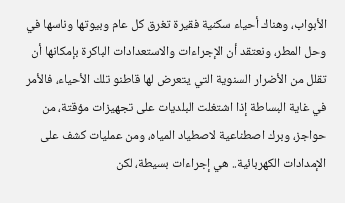الأبواب، وهناك أحياء سكنية فقيرة تغرق كل عام وبيوتها وناسها في وحل المطر، ونعتقد أن الإجراءات والاستعدادات الباكرة بإمكانها أن تقلل من الأضرار السنوية التي يتعرض لها قاطنو تلك الأحياء، فالأمر في غاية البساطة إذا اشتغلت البلديات على تجهيزات مؤقتة، من حواجز، وبرك اصطناعية لاصطياد المياه، ومن عمليات كشف على الإمدادات الكهربائية.. هي إجراءات بسيطة، لكن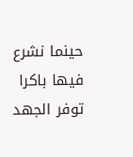حينما نشرع فيها باكرا توفر الجهد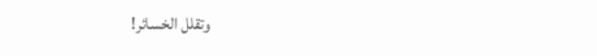وتقلل الخسائر!